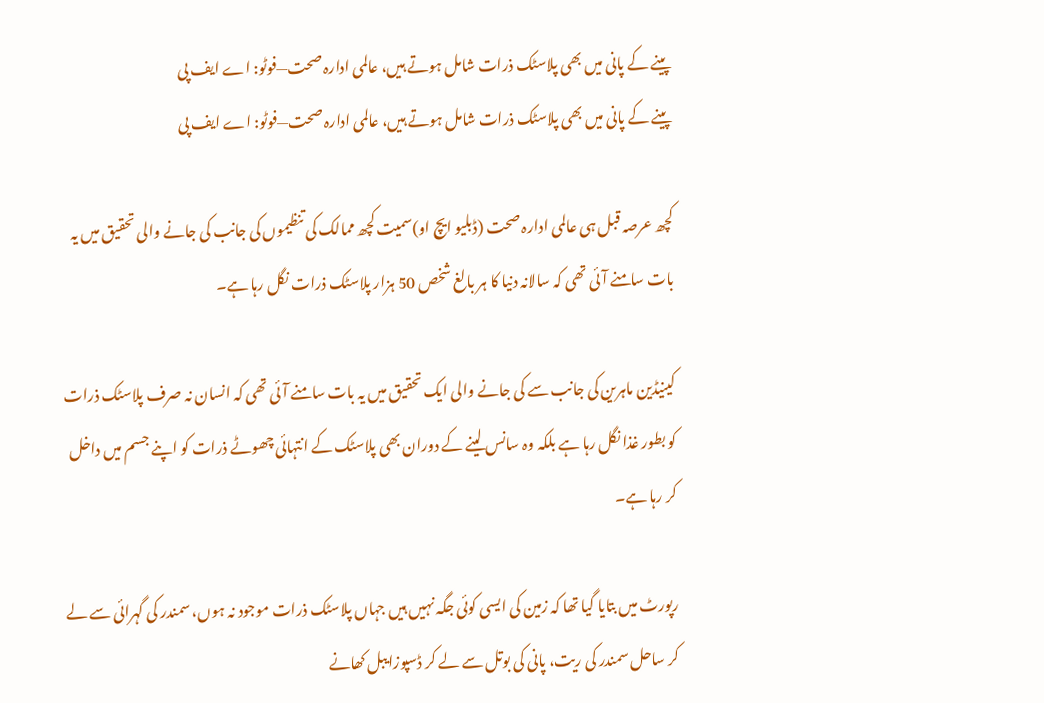پینے کے پانی میں بھی پلاسٹک ذرات شامل ہوتے ہیں، عالمی ادارہ صحت—فوٹو: اے ایف پی
پینے کے پانی میں بھی پلاسٹک ذرات شامل ہوتے ہیں، عالمی ادارہ صحت—فوٹو: اے ایف پی

کچھ عرصہ قبل ہی عالمی ادارہ صحت (ڈبلیو ایچ او)سمیت کچھ ممالک کی تنظیموں کی جانب کی جانے والی تحقیق میں یہ بات سامنے آئی تھی کہ سالانہ دنیا کا ہر بالغ شخص 50 ہزار پلاسٹک ذرات نگل رہا ہے۔

کینیڈین ماہرین کی جانب سے کی جانے والی ایک تحقیق میں یہ بات سامنے آئی تھی کہ انسان نہ صرف پلاسٹک ذرات کو بطور غذا نگل رہا ہے بلکہ وہ سانس لینے کے دوران بھی پلاسٹک کے انتہائی چھوٹے ذرات کو اپنے جسم میں داخل کر رہا ہے۔

رپورٹ میں بتایا گیا تھا کہ زمین کی ایسی کوئی جگہ نہیں ہیں جہاں پلاسٹک ذرات موجود نہ ہوں، سمندر کی گہرائی سے لے کر ساحل سمندر کی ریت، پانی کی بوتل سے لے کر ڈسپوزایبل کھانے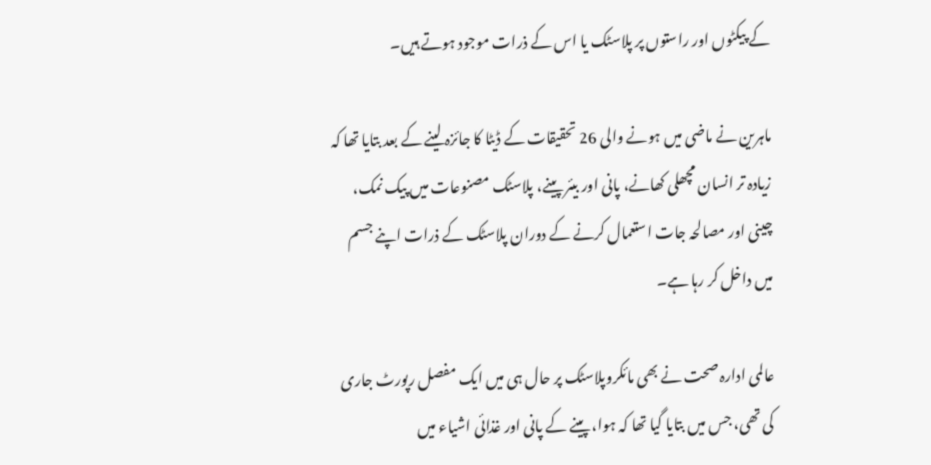کے پیکٹوں اور راستوں پر پلاسٹک یا اس کے ذرات موجود ہوتے ہیں۔

ماہرین نے ماضی میں ہونے والی 26 تحقیقات کے ڈیٹا کا جائزہ لینے کے بعد بتایا تھا کہ زیادہ تر انسان مچھلی کھانے، پانی اور بیئر پینے، پلاسٹک مصنوعات میں پیک نمک، چینی اور مصالحہ جات استعمال کرنے کے دوران پلاسٹک کے ذرات اپنے جسم میں داخل کر رہا ہے۔

عالمی ادارہ صحت نے بھی مائکروپلاسٹک پر حال ہی میں ایک مفصل رپورٹ جاری کی تھی، جس میں بتایا گیا تھا کہ ہوا، پینے کے پانی اور غذائی اشیاء میں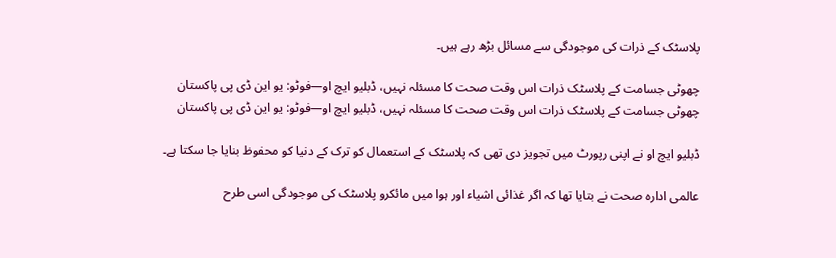پلاسٹک کے ذرات کی موجودگی سے مسائل بڑھ رہے ہیں۔

چھوٹی جسامت کے پلاسٹک ذرات اس وقت صحت کا مسئلہ نہیں، ڈبلیو ایچ او—فوٹو: یو این ڈی پی پاکستان
چھوٹی جسامت کے پلاسٹک ذرات اس وقت صحت کا مسئلہ نہیں، ڈبلیو ایچ او—فوٹو: یو این ڈی پی پاکستان

ڈبلیو ایچ او نے اپنی رپورٹ میں تجویز دی تھی کہ پلاسٹک کے استعمال کو ترک کے دنیا کو محفوظ بنایا جا سکتا ہے۔

عالمی ادارہ صحت نے بتایا تھا کہ اگر غذائی اشیاء اور ہوا میں مائکرو پلاسٹک کی موجودگی اسی طرح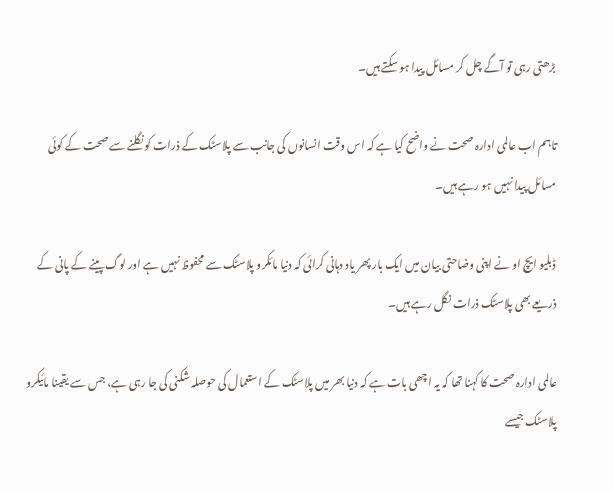بڑھتی رہی تو آگے چل کر مسائل پیدا ہو سکتے ہیں۔

تاہم اب عالمی ادارہ صحت نے واضح کیا ہے کہ اس وقت انسانوں کی جانب سے پلاسٹک کے ذرات کو نگلنے سے صحت کے کوئی مسائل پیدا نہیں ہو رہے ہیں۔

ڈبلیو ایچ او نے اپنی وضاحتی بیان میں ایک بار پھر یاد دہانی کرائی کہ دنیا مائکرو پلاسٹک سے محفوظ نہیں ہے اور لوگ پینے کے پانی کے ذریعے بھی پلاسٹک ذرات نگل رہے ہیں۔

عالمی ادارہ صحت کا کہنا تھا کہ یہ اچھی بات ہے کہ دنیا بھر میں پلاسٹک کے استعمال کی حوصلہ شکنی کی جا رہی ہے، جس سے یقینا مائیکرو پلاسٹک جیسے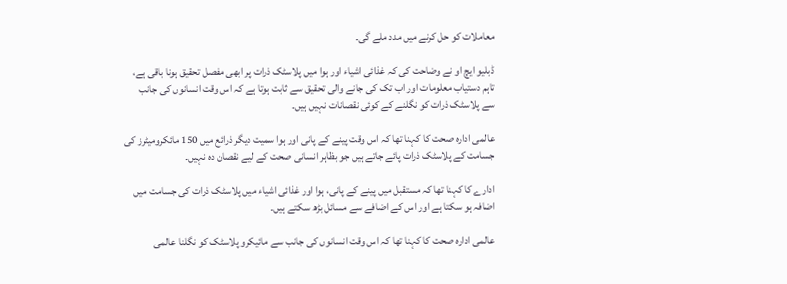معاملات کو حل کرنے میں مدد ملے گی۔

ڈبلیو ایچ او نے وضاحت کی کہ غذائی اشیاء اور ہوا میں پلاسٹک ذرات پر ابھی مفصل تحقیق ہونا باقی ہے، تاہم دستیاب معلومات اور اب تک کی جانے والی تحقیق سے ثابت ہوتا ہے کہ اس وقت انسانوں کی جانب سے پلاسٹک ذرات کو نگلنے کے کوئی نقصانات نہیں ہیں۔

عالمی ادارہ صحت کا کہنا تھا کہ اس وقت پینے کے پانی اور ہوا سمیت دیگر ذرائع میں 150 مائکرومیٹرز کی جسامت کے پلاسٹک ذرات پائے جاتے ہیں جو بظاہر انسانی صحت کے لیے نقصان دہ نہیں۔

ادارے کا کہنا تھا کہ مستقبل میں پینے کے پانی، ہوا اور غذائی اشیاء میں پلاسٹک ذرات کی جسامت میں اضافہ ہو سکتا ہے اور اس کے اضافے سے مسائل بڑھ سکتے ہیں۔

عالمی ادارہ صحت کا کہنا تھا کہ اس وقت انسانوں کی جانب سے مائیکرو پلاسٹک کو نگلنا عالمی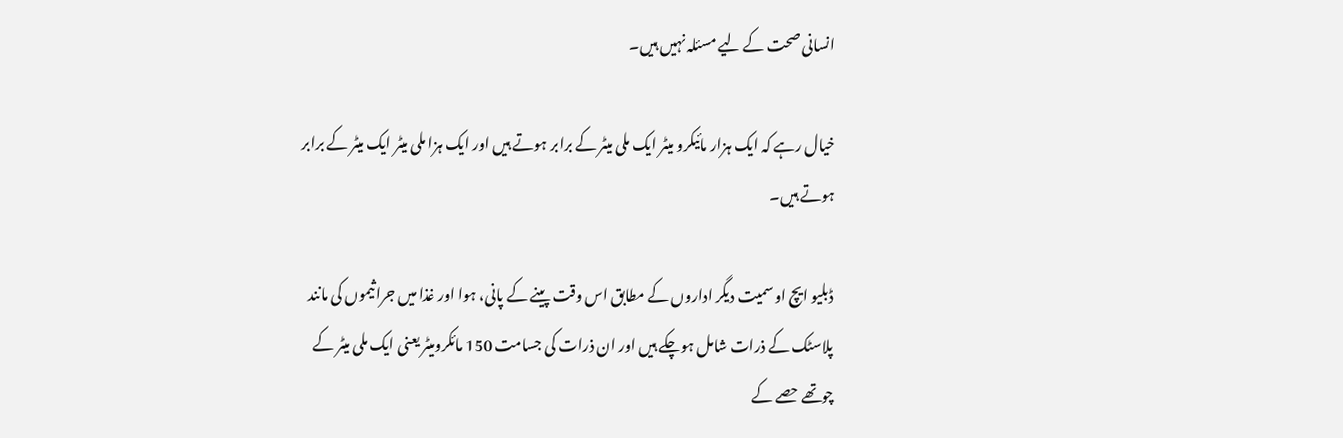انسانی صحت کے لیے مسئلہ نہیں ہیں۔

خیال رہے کہ ایک ہزار مائیکرو میٹر ایک ملی میٹر کے برابر ہوتے ہیں اور ایک ہزا ملی میٹر ایک میٹر کے برابر ہوتے ہیں۔

ڈبلیو ایچ او سمیت دیگر اداروں کے مطابق اس وقت پینے کے پانی، ہوا اور غذا میں جراثیموں کی مانند پلاسٹک کے ذرات شامل ہوچکے ہیں اور ان ذرات کی جسامت 150 مائکرومیٹر یعنی ایک ملی میٹر کے چوتھے حصے کے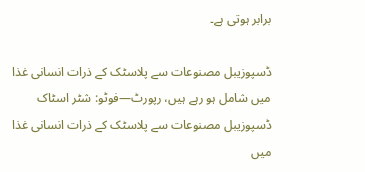برابر ہوتی ہے۔

ڈسپوزیبل مصنوعات سے پلاسٹک کے ذرات انسانی غذا میں شامل ہو رہے ہیں، رپورٹ—فوٹو: شٹر اسٹاک
ڈسپوزیبل مصنوعات سے پلاسٹک کے ذرات انسانی غذا میں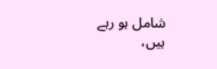شامل ہو رہے ہیں،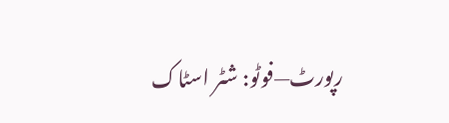رپورٹ—فوٹو: شٹر اسٹاک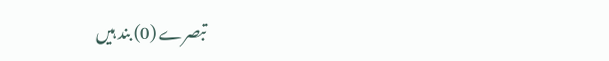تبصرے (0) بند ہیں